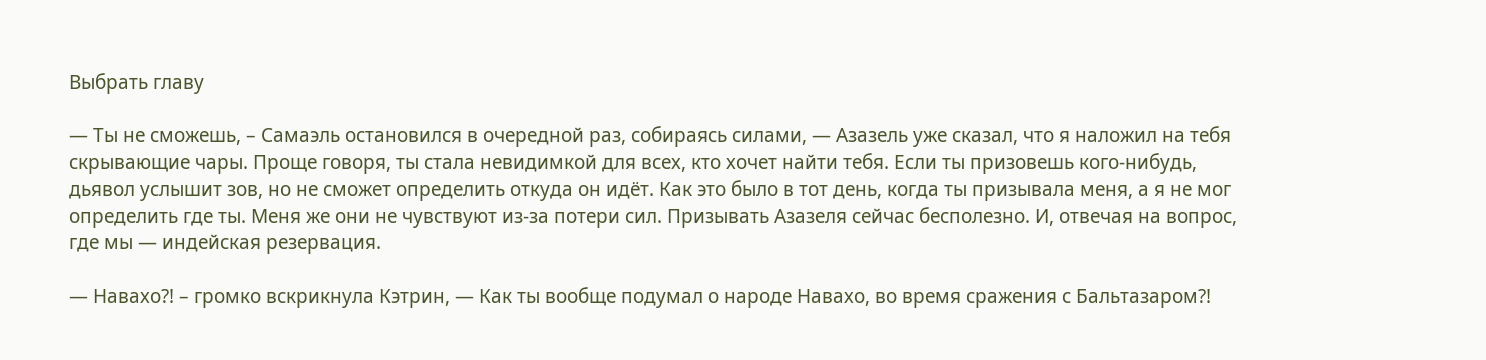Выбрать главу

— Ты не сможешь, – Самаэль остановился в очередной раз, собираясь силами, — Азазель уже сказал, что я наложил на тебя скрывающие чары. Проще говоря, ты стала невидимкой для всех, кто хочет найти тебя. Если ты призовешь кого-нибудь, дьявол услышит зов, но не сможет определить откуда он идёт. Как это было в тот день, когда ты призывала меня, а я не мог определить где ты. Меня же они не чувствуют из-за потери сил. Призывать Азазеля сейчас бесполезно. И, отвечая на вопрос, где мы — индейская резервация.

— Навахо?! – громко вскрикнула Кэтрин, — Как ты вообще подумал о народе Навахо, во время сражения с Бальтазаром?!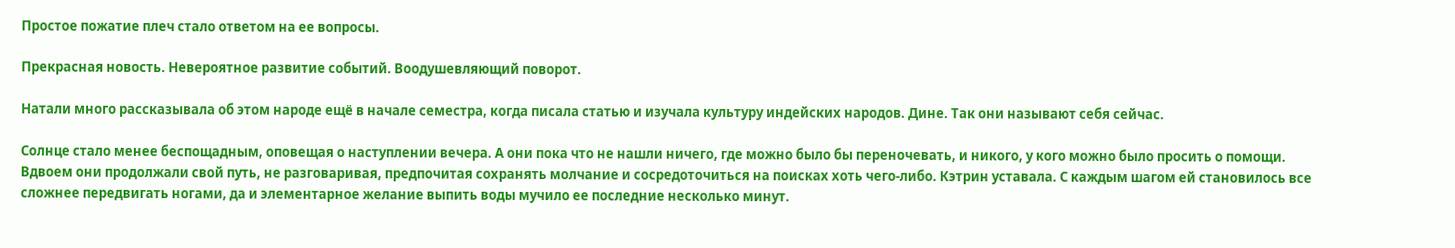Простое пожатие плеч стало ответом на ее вопросы.

Прекрасная новость. Невероятное развитие событий. Воодушевляющий поворот.

Натали много рассказывала об этом народе ещё в начале семестра, когда писала статью и изучала культуру индейских народов. Дине. Так они называют себя сейчас.

Солнце стало менее беспощадным, оповещая о наступлении вечера. А они пока что не нашли ничего, где можно было бы переночевать, и никого, у кого можно было просить о помощи. Вдвоем они продолжали свой путь, не разговаривая, предпочитая сохранять молчание и сосредоточиться на поисках хоть чего-либо. Кэтрин уставала. С каждым шагом ей становилось все сложнее передвигать ногами, да и элементарное желание выпить воды мучило ее последние несколько минут.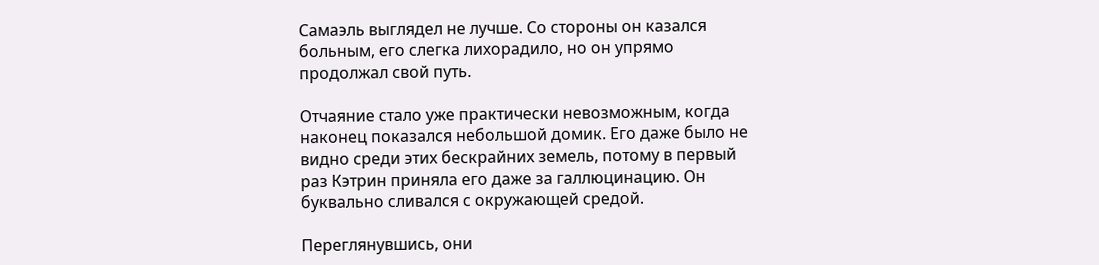Самаэль выглядел не лучше. Со стороны он казался больным, его слегка лихорадило, но он упрямо продолжал свой путь.

Отчаяние стало уже практически невозможным, когда наконец показался небольшой домик. Его даже было не видно среди этих бескрайних земель, потому в первый раз Кэтрин приняла его даже за галлюцинацию. Он буквально сливался с окружающей средой.

Переглянувшись, они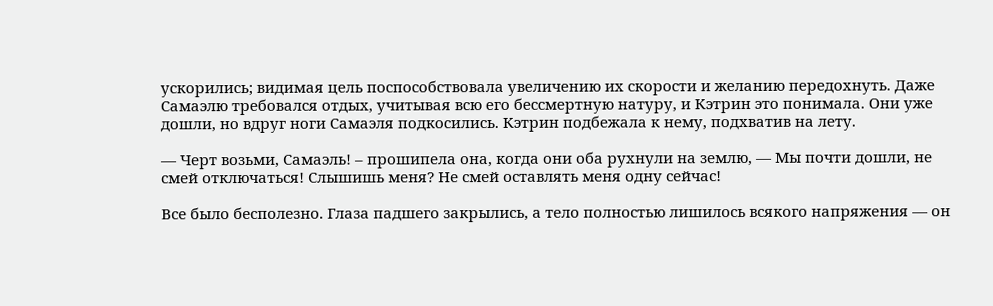ускорились; видимая цель поспособствовала увеличению их скорости и желанию передохнуть. Даже Самаэлю требовался отдых, учитывая всю его бессмертную натуру, и Кэтрин это понимала. Они уже дошли, но вдруг ноги Самаэля подкосились. Кэтрин подбежала к нему, подхватив на лету.

— Черт возьми, Самаэль! – прошипела она, когда они оба рухнули на землю, — Мы почти дошли, не смей отключаться! Слышишь меня? Не смей оставлять меня одну сейчас!

Все было бесполезно. Глаза падшего закрылись, а тело полностью лишилось всякого напряжения — он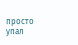просто упал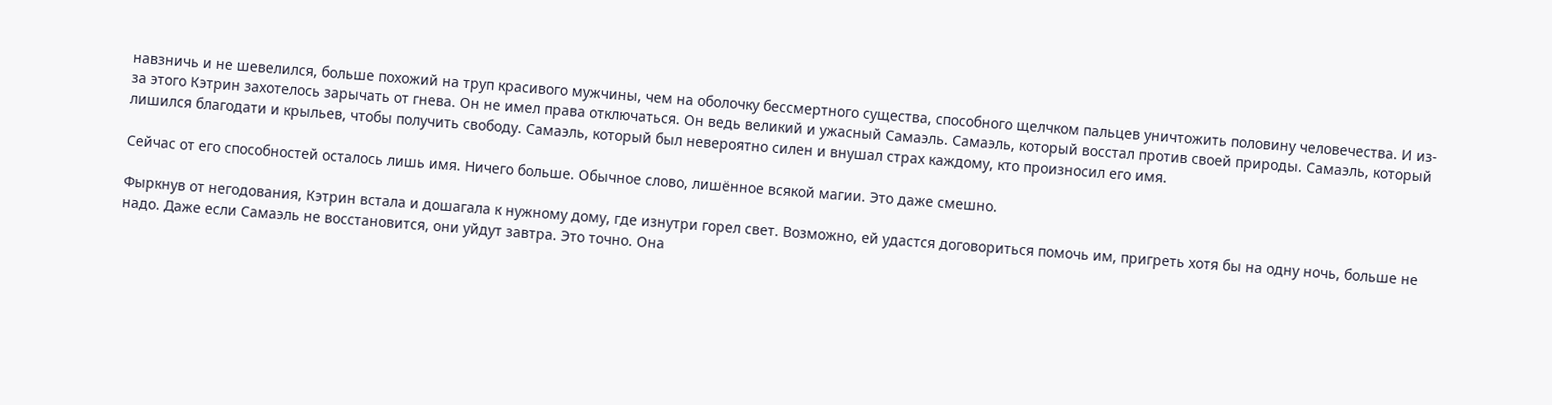навзничь и не шевелился, больше похожий на труп красивого мужчины, чем на оболочку бессмертного существа, способного щелчком пальцев уничтожить половину человечества. И из-за этого Кэтрин захотелось зарычать от гнева. Он не имел права отключаться. Он ведь великий и ужасный Самаэль. Самаэль, который восстал против своей природы. Самаэль, который лишился благодати и крыльев, чтобы получить свободу. Самаэль, который был невероятно силен и внушал страх каждому, кто произносил его имя.

Сейчас от его способностей осталось лишь имя. Ничего больше. Обычное слово, лишённое всякой магии. Это даже смешно.

Фыркнув от негодования, Кэтрин встала и дошагала к нужному дому, где изнутри горел свет. Возможно, ей удастся договориться помочь им, пригреть хотя бы на одну ночь, больше не надо. Даже если Самаэль не восстановится, они уйдут завтра. Это точно. Она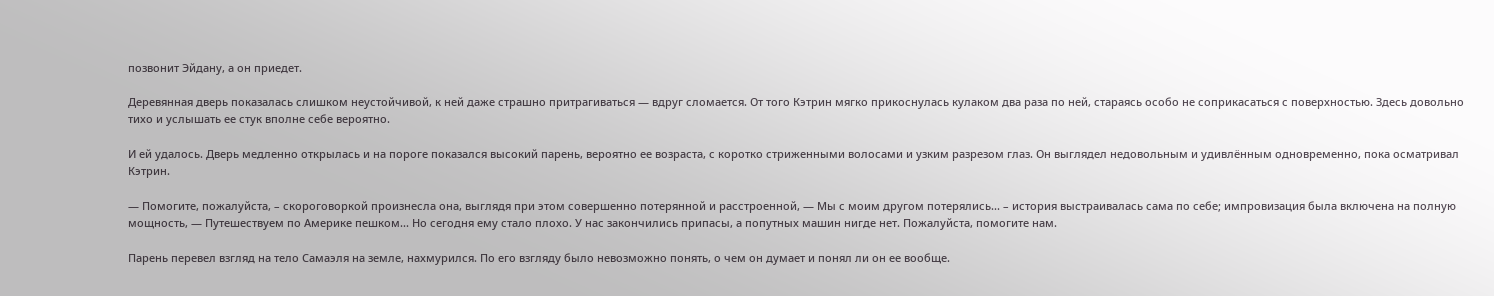позвонит Эйдану, а он приедет.

Деревянная дверь показалась слишком неустойчивой, к ней даже страшно притрагиваться — вдруг сломается. От того Кэтрин мягко прикоснулась кулаком два раза по ней, стараясь особо не соприкасаться с поверхностью. Здесь довольно тихо и услышать ее стук вполне себе вероятно.

И ей удалось. Дверь медленно открылась и на пороге показался высокий парень, вероятно ее возраста, с коротко стриженными волосами и узким разрезом глаз. Он выглядел недовольным и удивлённым одновременно, пока осматривал Кэтрин.

— Помогите, пожалуйста, – скороговоркой произнесла она, выглядя при этом совершенно потерянной и расстроенной, — Мы с моим другом потерялись... – история выстраивалась сама по себе; импровизация была включена на полную мощность, — Путешествуем по Америке пешком... Но сегодня ему стало плохо. У нас закончились припасы, а попутных машин нигде нет. Пожалуйста, помогите нам.

Парень перевел взгляд на тело Самаэля на земле, нахмурился. По его взгляду было невозможно понять, о чем он думает и понял ли он ее вообще.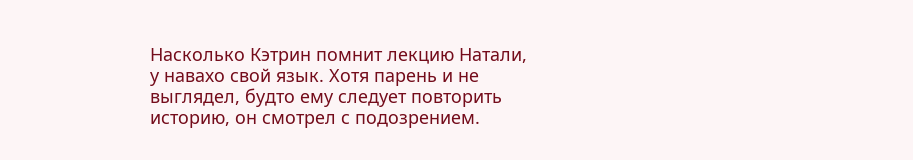Насколько Кэтрин помнит лекцию Натали, у навахо свой язык. Хотя парень и не выглядел, будто ему следует повторить историю, он смотрел с подозрением.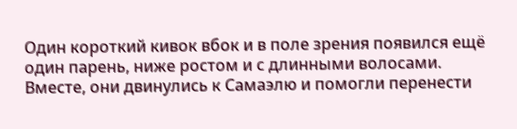Один короткий кивок вбок и в поле зрения появился ещё один парень, ниже ростом и с длинными волосами. Вместе, они двинулись к Самаэлю и помогли перенести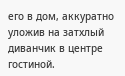его в дом, аккуратно уложив на затхлый диванчик в центре гостиной.